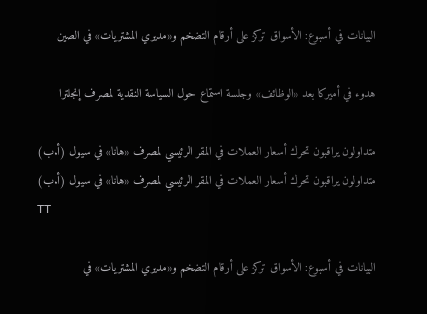البيانات في أسبوع: الأسواق تركز على أرقام التضخم و«مديري المشتريات» في الصين

هدوء في أميركا بعد «الوظائف» وجلسة استماع حول السياسة النقدية لمصرف إنجلترا

متداولون يراقبون تحرك أسعار العملات في المقر الرئيسي لمصرف «هانا» في سيول (أ.ب)
متداولون يراقبون تحرك أسعار العملات في المقر الرئيسي لمصرف «هانا» في سيول (أ.ب)
TT

البيانات في أسبوع: الأسواق تركز على أرقام التضخم و«مديري المشتريات» في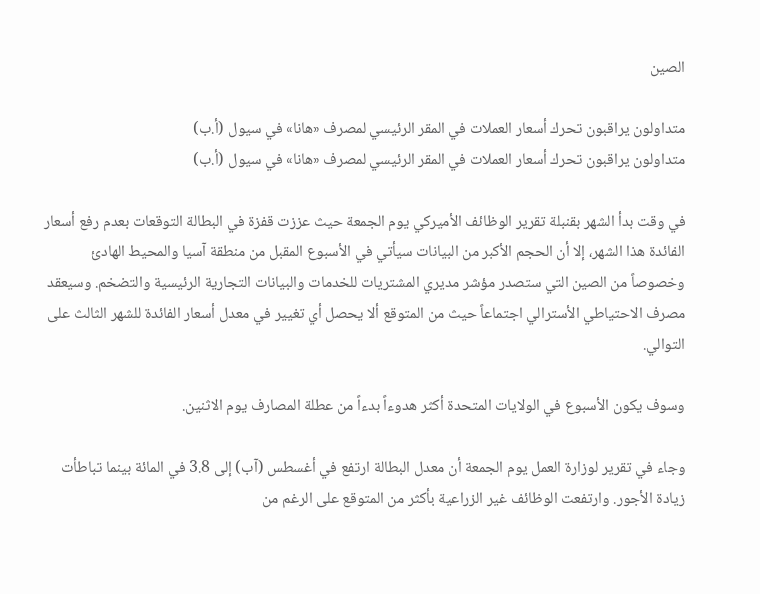الصين

متداولون يراقبون تحرك أسعار العملات في المقر الرئيسي لمصرف «هانا» في سيول (أ.ب)
متداولون يراقبون تحرك أسعار العملات في المقر الرئيسي لمصرف «هانا» في سيول (أ.ب)

في وقت بدأ الشهر بقنبلة تقرير الوظائف الأميركي يوم الجمعة حيث عززت قفزة في البطالة التوقعات بعدم رفع أسعار الفائدة هذا الشهر، إلا أن الحجم الأكبر من البيانات سيأتي في الأسبوع المقبل من منطقة آسيا والمحيط الهادئ وخصوصاً من الصين التي ستصدر مؤشر مديري المشتريات للخدمات والبيانات التجارية الرئيسية والتضخم. وسيعقد مصرف الاحتياطي الأسترالي اجتماعاً حيث من المتوقع ألا يحصل أي تغيير في معدل أسعار الفائدة للشهر الثالث على التوالي.

وسوف يكون الأسبوع في الولايات المتحدة أكثر هدوءاً بدءاً من عطلة المصارف يوم الاثنين.

وجاء في تقرير لوزارة العمل يوم الجمعة أن معدل البطالة ارتفع في أغسطس (آب) إلى 3.8 في المائة بينما تباطأت زيادة الأجور. وارتفعت الوظائف غير الزراعية بأكثر من المتوقع على الرغم من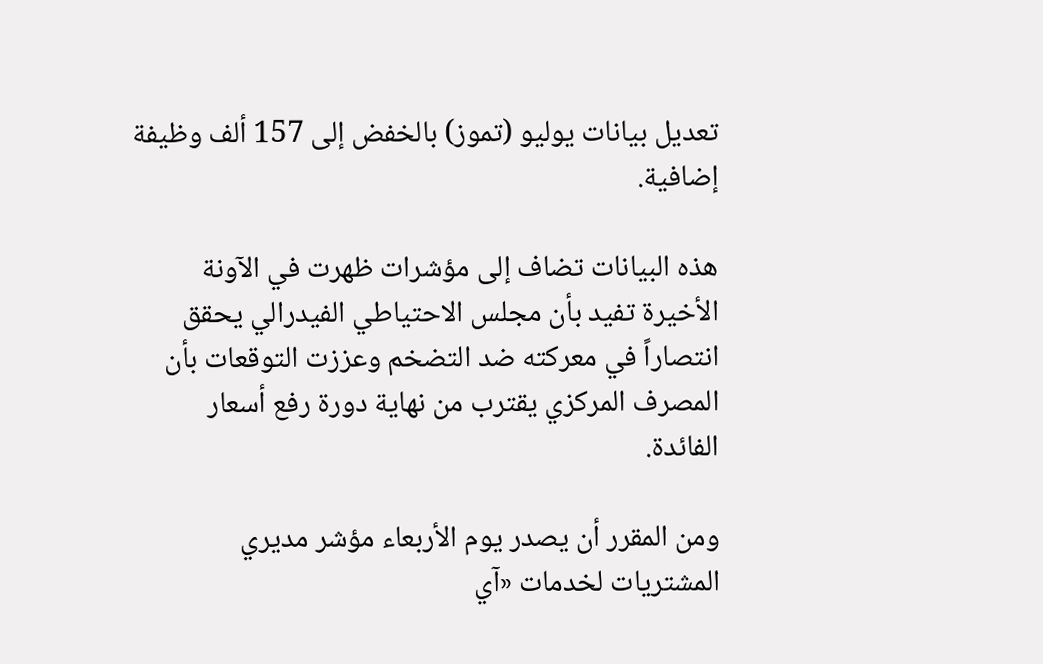تعديل بيانات يوليو (تموز) بالخفض إلى 157 ألف وظيفة إضافية.

هذه البيانات تضاف إلى مؤشرات ظهرت في الآونة الأخيرة تفيد بأن مجلس الاحتياطي الفيدرالي يحقق انتصاراً في معركته ضد التضخم وعززت التوقعات بأن المصرف المركزي يقترب من نهاية دورة رفع أسعار الفائدة.

ومن المقرر أن يصدر يوم الأربعاء مؤشر مديري المشتريات لخدمات «آي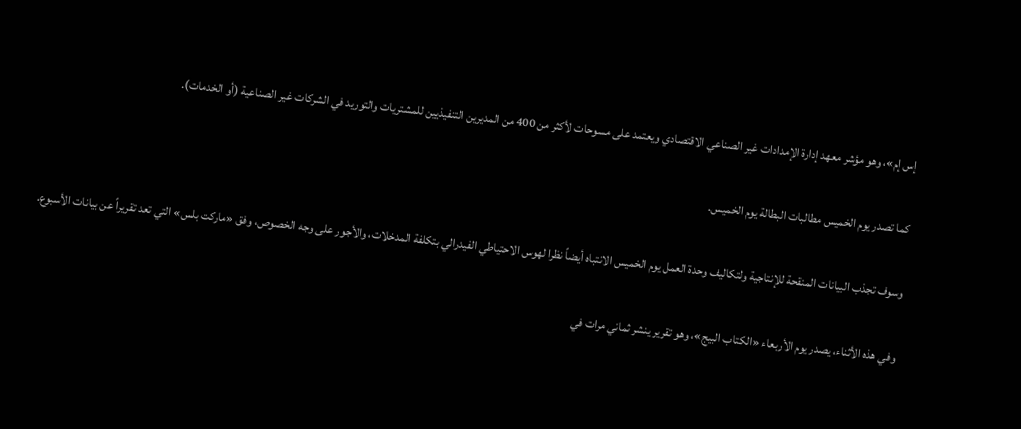إس إم»، وهو مؤشر معهد إدارة الإمدادات غير الصناعي الاقتصادي ويعتمد على مسوحات لأكثر من 400 من المديرين التنفيذيين للمشتريات والتوريد في الشركات غير الصناعية (أو الخدمات).

كما تصدر يوم الخميس مطالبات البطالة يوم الخميس.

وسوف تجذب البيانات المنقحة للإنتاجية ولتكاليف وحدة العمل يوم الخميس الانتباه أيضاً نظرا لهوس الاحتياطي الفيدرالي بتكلفة المدخلات، والأجور على وجه الخصوص، وفق «ماركت بلس» التي تعد تقريراً عن بيانات الأسبوع.

وفي هذه الأثناء، يصدر يوم الأربعاء «الكتاب البيج»، وهو تقرير ينشر ثماني مرات في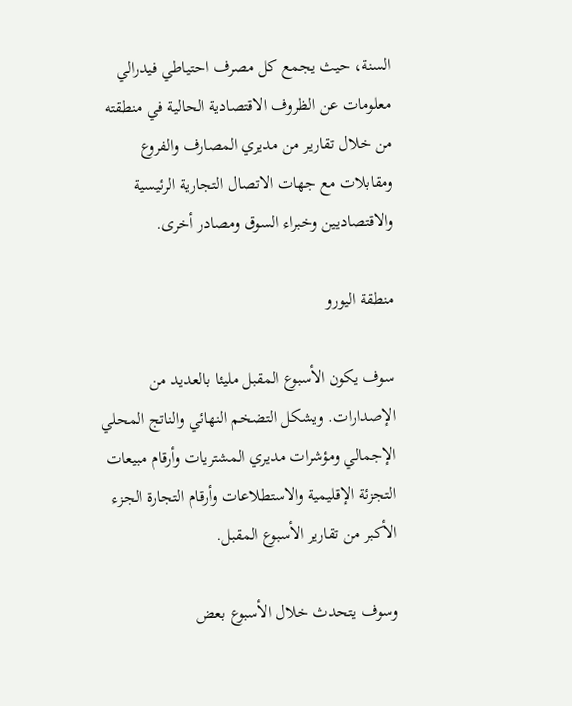السنة، حيث يجمع كل مصرف احتياطي فيدرالي معلومات عن الظروف الاقتصادية الحالية في منطقته من خلال تقارير من مديري المصارف والفروع ومقابلات مع جهات الاتصال التجارية الرئيسية والاقتصاديين وخبراء السوق ومصادر أخرى.

منطقة اليورو

سوف يكون الأسبوع المقبل مليئا بالعديد من الإصدارات. ويشكل التضخم النهائي والناتج المحلي الإجمالي ومؤشرات مديري المشتريات وأرقام مبيعات التجزئة الإقليمية والاستطلاعات وأرقام التجارة الجزء الأكبر من تقارير الأسبوع المقبل.

وسوف يتحدث خلال الأسبوع بعض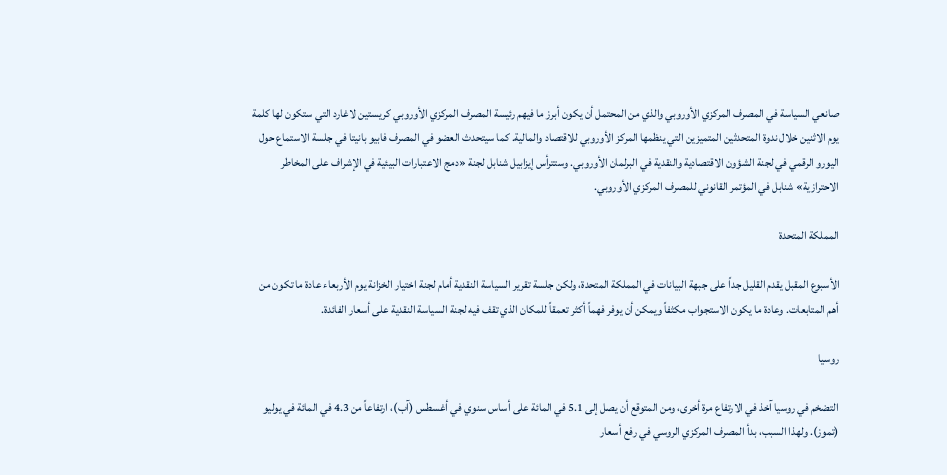صانعي السياسة في المصرف المركزي الأوروبي والذي من المحتمل أن يكون أبرز ما فيهم رئيسة المصرف المركزي الأوروبي كريستين لاغارد التي ستكون لها كلمة يوم الاثنين خلال ندوة المتحدثين المتميزين التي ينظمها المركز الأوروبي للاقتصاد والمالية. كما سيتحدث العضو في المصرف فابيو بانيتا في جلسة الاستماع حول اليورو الرقمي في لجنة الشؤون الاقتصادية والنقدية في البرلمان الأوروبي. وستترأس إيزابيل شنابل لجنة «دمج الاعتبارات البيئية في الإشراف على المخاطر الاحترازية» شنابل في المؤتمر القانوني للمصرف المركزي الأوروبي.

المملكة المتحدة

الأسبوع المقبل يقدم القليل جداً على جبهة البيانات في المملكة المتحدة، ولكن جلسة تقرير السياسة النقدية أمام لجنة اختيار الخزانة يوم الأربعاء عادة ما تكون من أهم المتابعات. وعادة ما يكون الاستجواب مكثفاً ويمكن أن يوفر فهماً أكثر تعمقاً للمكان الذي تقف فيه لجنة السياسة النقدية على أسعار الفائدة.

روسيا

التضخم في روسيا آخذ في الارتفاع مرة أخرى، ومن المتوقع أن يصل إلى 5.1 في المائة على أساس سنوي في أغسطس (آب)، ارتفاعاً من 4.3 في المائة في يوليو (تموز). ولهذا السبب، بدأ المصرف المركزي الروسي في رفع أسعار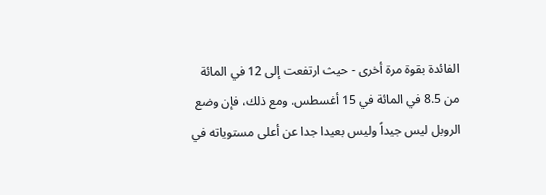الفائدة بقوة مرة أخرى - حيث ارتفعت إلى 12 في المائة من 8.5 في المائة في 15 أغسطس. ومع ذلك، فإن وضع الروبل ليس جيداً وليس بعيدا جدا عن أعلى مستوياته في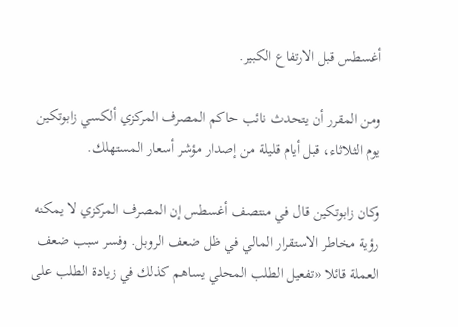أغسطس قبل الارتفاع الكبير.

ومن المقرر أن يتحدث نائب حاكم المصرف المركزي ألكسي زابوتكين يوم الثلاثاء، قبل أيام قليلة من إصدار مؤشر أسعار المستهلك.

وكان زابوتكين قال في منتصف أغسطس إن المصرف المركزي لا يمكنه رؤية مخاطر الاستقرار المالي في ظل ضعف الروبل. وفسر سبب ضعف العملة قائلا «تفعيل الطلب المحلي يساهم كذلك في زيادة الطلب على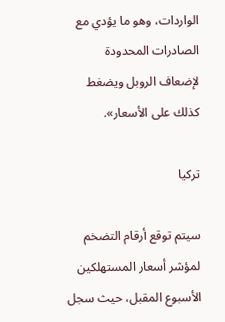الواردات، وهو ما يؤدي مع الصادرات المحدودة لإضعاف الروبل ويضغط كذلك على الأسعار».

تركيا

سيتم توقع أرقام التضخم لمؤشر أسعار المستهلكين الأسبوع المقبل، حيث سجل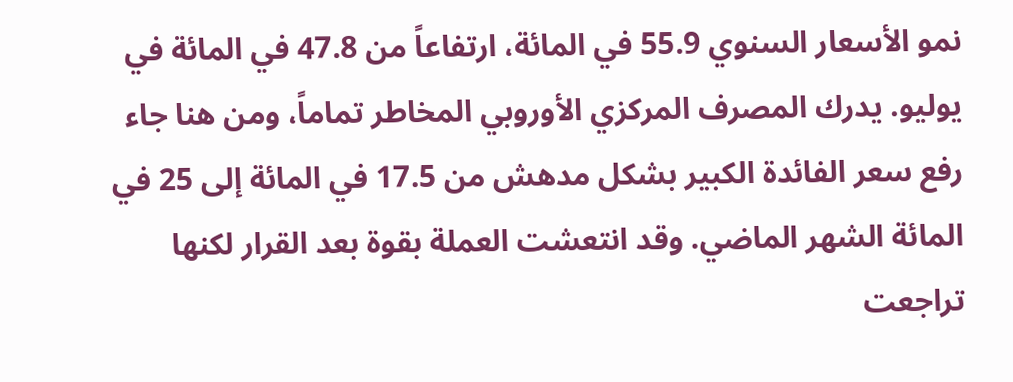نمو الأسعار السنوي 55.9 في المائة، ارتفاعاً من 47.8 في المائة في يوليو. يدرك المصرف المركزي الأوروبي المخاطر تماماً، ومن هنا جاء رفع سعر الفائدة الكبير بشكل مدهش من 17.5 في المائة إلى 25 في المائة الشهر الماضي. وقد انتعشت العملة بقوة بعد القرار لكنها تراجعت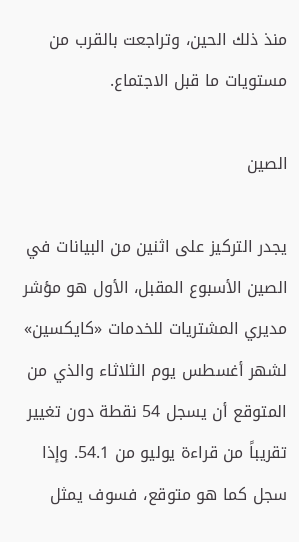منذ ذلك الحين، وتراجعت بالقرب من مستويات ما قبل الاجتماع.

الصين

يجدر التركيز على اثنين من البيانات في الصين الأسبوع المقبل، الأول هو مؤشر مديري المشتريات للخدمات «كايكسين» لشهر أغسطس يوم الثلاثاء والذي من المتوقع أن يسجل 54 نقطة دون تغيير تقريباً من قراءة يوليو من 54.1. وإذا سجل كما هو متوقع، فسوف يمثل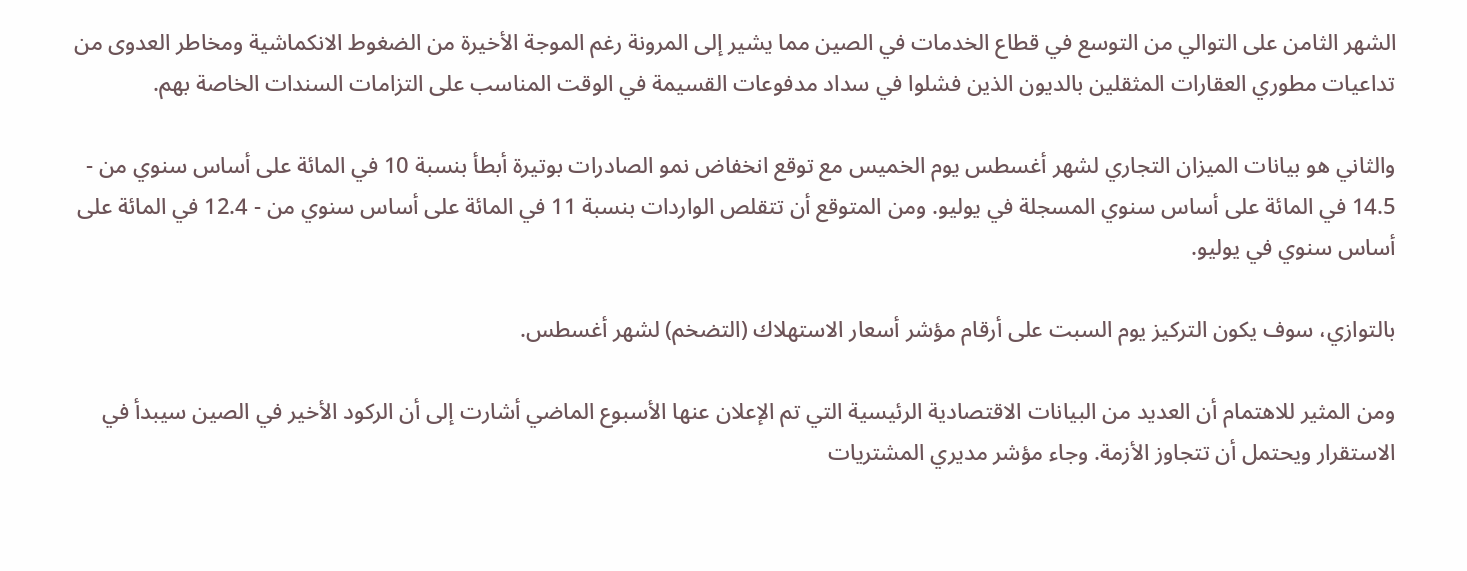الشهر الثامن على التوالي من التوسع في قطاع الخدمات في الصين مما يشير إلى المرونة رغم الموجة الأخيرة من الضغوط الانكماشية ومخاطر العدوى من تداعيات مطوري العقارات المثقلين بالديون الذين فشلوا في سداد مدفوعات القسيمة في الوقت المناسب على التزامات السندات الخاصة بهم.

والثاني هو بيانات الميزان التجاري لشهر أغسطس يوم الخميس مع توقع انخفاض نمو الصادرات بوتيرة أبطأ بنسبة 10 في المائة على أساس سنوي من - 14.5 في المائة على أساس سنوي المسجلة في يوليو. ومن المتوقع أن تتقلص الواردات بنسبة 11 في المائة على أساس سنوي من - 12.4 في المائة على أساس سنوي في يوليو.

بالتوازي، سوف يكون التركيز يوم السبت على أرقام مؤشر أسعار الاستهلاك (التضخم) لشهر أغسطس.

ومن المثير للاهتمام أن العديد من البيانات الاقتصادية الرئيسية التي تم الإعلان عنها الأسبوع الماضي أشارت إلى أن الركود الأخير في الصين سيبدأ في الاستقرار ويحتمل أن تتجاوز الأزمة. وجاء مؤشر مديري المشتريات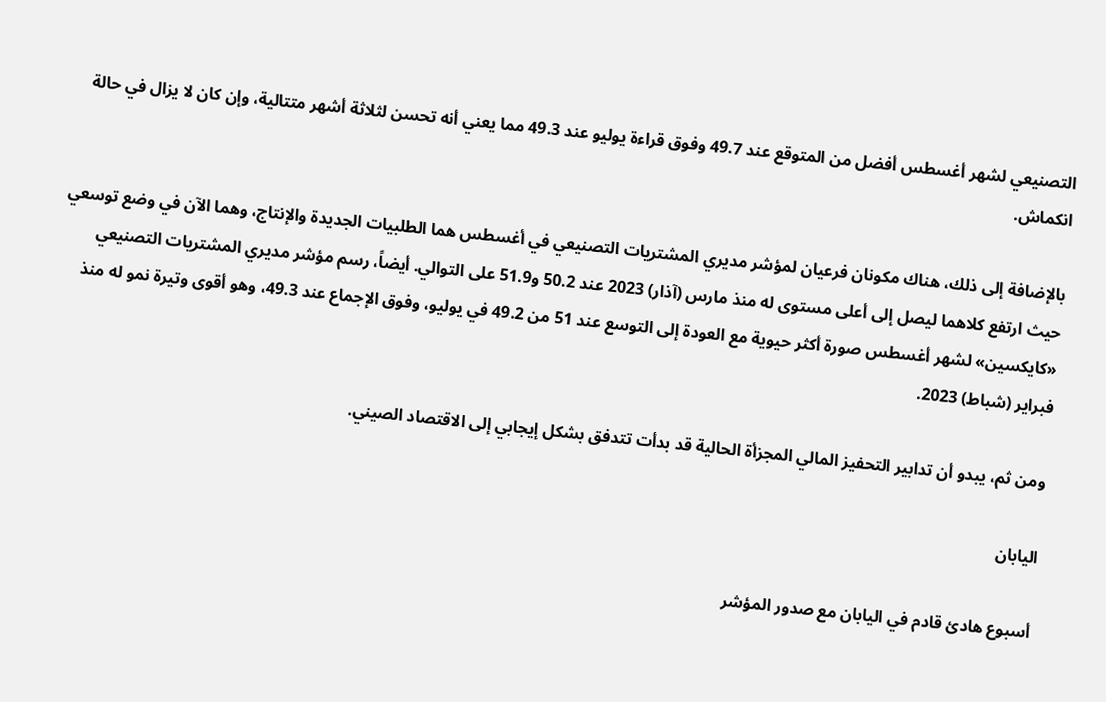التصنيعي لشهر أغسطس أفضل من المتوقع عند 49.7 وفوق قراءة يوليو عند 49.3 مما يعني أنه تحسن لثلاثة أشهر متتالية، وإن كان لا يزال في حالة انكماش.

بالإضافة إلى ذلك، هناك مكونان فرعيان لمؤشر مديري المشتريات التصنيعي في أغسطس هما الطلبيات الجديدة والإنتاج، وهما الآن في وضع توسعي حيث ارتفع كلاهما ليصل إلى أعلى مستوى له منذ مارس (آذار) 2023 عند 50.2 و51.9 على التوالي. أيضاً، رسم مؤشر مديري المشتريات التصنيعي «كايكسين» لشهر أغسطس صورة أكثر حيوية مع العودة إلى التوسع عند 51 من 49.2 في يوليو، وفوق الإجماع عند 49.3، وهو أقوى وتيرة نمو له منذ فبراير (شباط) 2023.

ومن ثم، يبدو أن تدابير التحفيز المالي المجزأة الحالية قد بدأت تتدفق بشكل إيجابي إلى الاقتصاد الصيني.

اليابان

أسبوع هادئ قادم في اليابان مع صدور المؤشر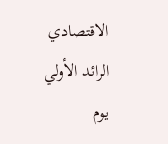الاقتصادي الرائد الأولي يوم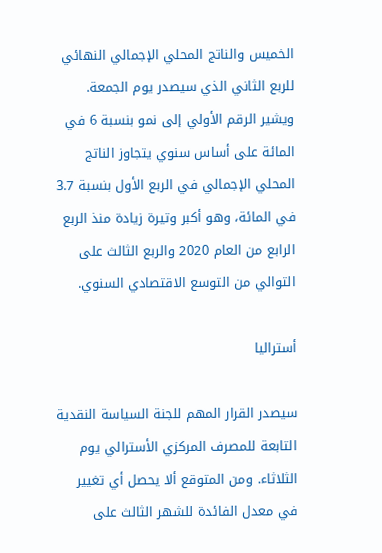الخميس والناتج المحلي الإجمالي النهائي للربع الثاني الذي سيصدر يوم الجمعة. ويشير الرقم الأولي إلى نمو بنسبة 6 في المائة على أساس سنوي يتجاوز الناتج المحلي الإجمالي في الربع الأول بنسبة 3.7 في المائة، وهو أكبر وتيرة زيادة منذ الربع الرابع من العام 2020 والربع الثالث على التوالي من التوسع الاقتصادي السنوي.

أستراليا

سيصدر القرار المهم للجنة السياسة النقدية التابعة للمصرف المركزي الأسترالي يوم الثلاثاء. ومن المتوقع ألا يحصل أي تغيير في معدل الفائدة للشهر الثالث على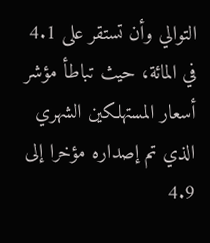التوالي وأن تستقر على 4.1 في المائة، حيث تباطأ مؤشر أسعار المستهلكين الشهري الذي تم إصداره مؤخرا إلى 4.9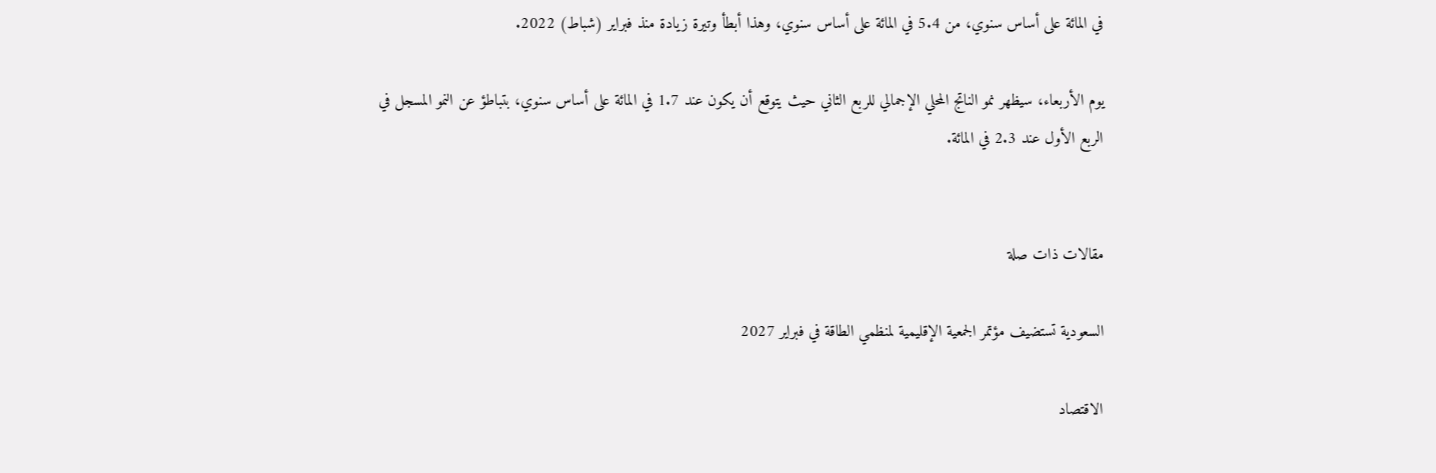في المائة على أساس سنوي، من 5.4 في المائة على أساس سنوي، وهذا أبطأ وتيرة زيادة منذ فبراير (شباط) 2022.

يوم الأربعاء، سيظهر نمو الناتج المحلي الإجمالي للربع الثاني حيث يتوقع أن يكون عند 1.7 في المائة على أساس سنوي، بتباطؤ عن النمو المسجل في الربع الأول عند 2.3 في المائة.


مقالات ذات صلة

السعودية تستضيف مؤتمر الجمعية الإقليمية لمنظمي الطاقة في فبراير 2027

الاقتصاد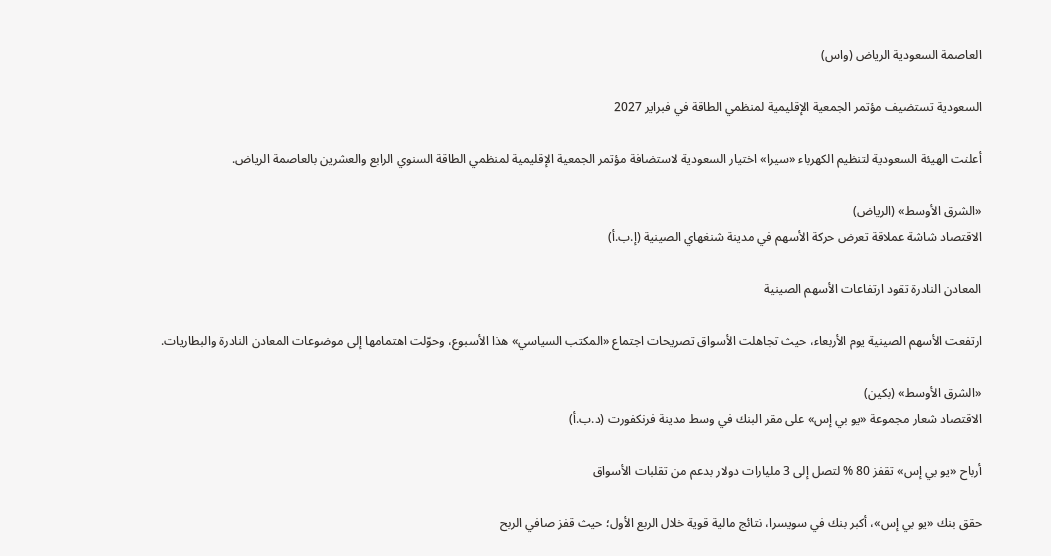العاصمة السعودية الرياض (واس)

السعودية تستضيف مؤتمر الجمعية الإقليمية لمنظمي الطاقة في فبراير 2027

أعلنت الهيئة السعودية لتنظيم الكهرباء «سيرا» اختيار السعودية لاستضافة مؤتمر الجمعية الإقليمية لمنظمي الطاقة السنوي الرابع والعشرين بالعاصمة الرياض.

«الشرق الأوسط» (الرياض)
الاقتصاد شاشة عملاقة تعرض حركة الأسهم في مدينة شنغهاي الصينية (إ.ب.أ)

المعادن النادرة تقود ارتفاعات الأسهم الصينية

ارتفعت الأسهم الصينية يوم الأربعاء، حيث تجاهلت الأسواق تصريحات اجتماع «المكتب السياسي» هذا الأسبوع، وحوّلت اهتمامها إلى موضوعات المعادن النادرة والبطاريات.

«الشرق الأوسط» (بكين)
الاقتصاد شعار مجموعة «يو بي إس» على مقر البنك في وسط مدينة فرنكفورت (د.ب.أ)

أرباح «يو بي إس» تقفز 80 % لتصل إلى 3 مليارات دولار بدعم من تقلبات الأسواق

حقق بنك «يو بي إس»، أكبر بنك في سويسرا، نتائج مالية قوية خلال الربع الأول؛ حيث قفز صافي الربح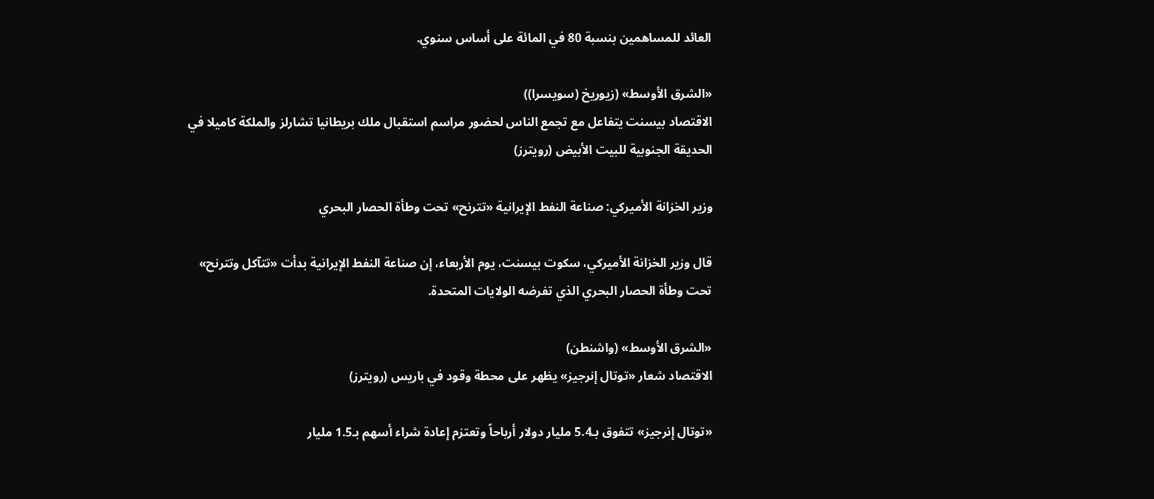العائد للمساهمين بنسبة 80 في المائة على أساس سنوي.

«الشرق الأوسط» (زيوريخ (سويسرا))
الاقتصاد بيسنت يتفاعل مع تجمع الناس لحضور مراسم استقبال ملك بريطانيا تشارلز والملكة كاميلا في الحديقة الجنوبية للبيت الأبيض (رويترز)

وزير الخزانة الأميركي: صناعة النفط الإيرانية «تترنح» تحت وطأة الحصار البحري

قال وزير الخزانة الأميركي، سكوت بيسنت، يوم الأربعاء، إن صناعة النفط الإيرانية بدأت «تتآكل وتترنح» تحت وطأة الحصار البحري الذي تفرضه الولايات المتحدة.

«الشرق الأوسط» (واشنطن)
الاقتصاد شعار «توتال إنرجيز» يظهر على محطة وقود في باريس (رويترز)

«توتال إنرجيز» تتفوق بـ5.4 مليار دولار أرباحاً وتعتزم إعادة شراء أسهم بـ1.5 مليار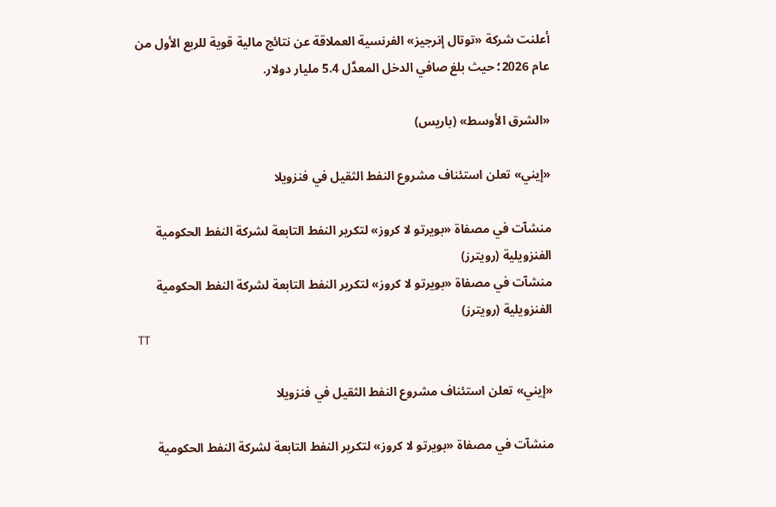أعلنت شركة «توتال إنرجيز» الفرنسية العملاقة عن نتائج مالية قوية للربع الأول من عام 2026؛ حيث بلغ صافي الدخل المعدَّل 5.4 مليار دولار.

«الشرق الأوسط» (باريس)

«إيني» تعلن استئناف مشروع النفط الثقيل في فنزويلا

منشآت في مصفاة «بويرتو لا كروز» لتكرير النفط التابعة لشركة النفط الحكومية الفنزويلية (رويترز)
منشآت في مصفاة «بويرتو لا كروز» لتكرير النفط التابعة لشركة النفط الحكومية الفنزويلية (رويترز)
TT

«إيني» تعلن استئناف مشروع النفط الثقيل في فنزويلا

منشآت في مصفاة «بويرتو لا كروز» لتكرير النفط التابعة لشركة النفط الحكومية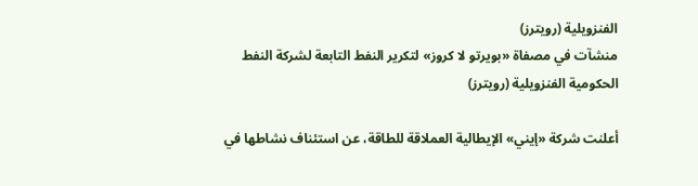الفنزويلية (رويترز)
منشآت في مصفاة «بويرتو لا كروز» لتكرير النفط التابعة لشركة النفط الحكومية الفنزويلية (رويترز)

أعلنت شركة «إيني» الإيطالية العملاقة للطاقة، عن استئناف نشاطها في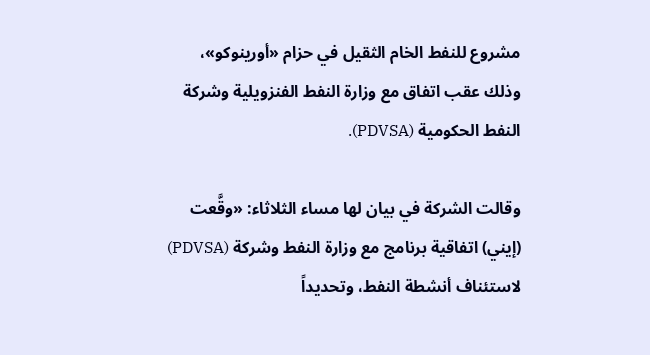مشروع للنفط الخام الثقيل في حزام «أورينوكو»، وذلك عقب اتفاق مع وزارة النفط الفنزويلية وشركة النفط الحكومية (PDVSA).

وقالت الشركة في بيان لها مساء الثلاثاء: «وقَّعت (إيني) اتفاقية برنامج مع وزارة النفط وشركة (PDVSA) لاستئناف أنشطة النفط، وتحديداً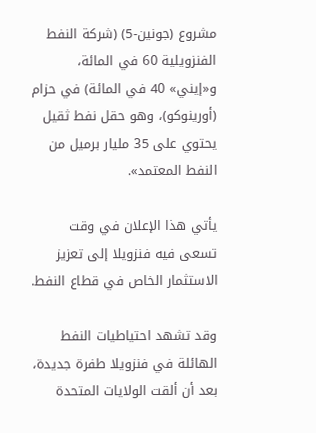مشروع (جونين-5) (شركة النفط الفنزويلية 60 في المائة، و«إيني» 40 في المائة) في حزام (أورينوكو)، وهو حقل نفط ثقيل يحتوي على 35 مليار برميل من النفط المعتمد».

يأتي هذا الإعلان في وقت تسعى فيه فنزويلا إلى تعزيز الاستثمار الخاص في قطاع النفط.

وقد تشهد احتياطيات النفط الهائلة في فنزويلا طفرة جديدة، بعد أن ألقت الولايات المتحدة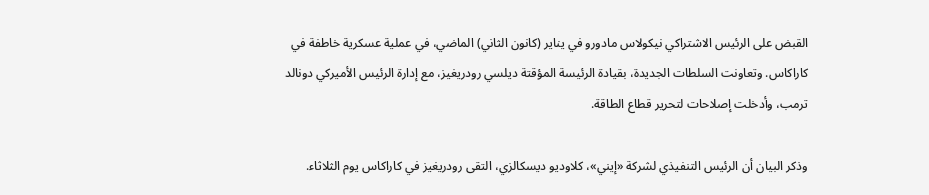القبض على الرئيس الاشتراكي نيكولاس مادورو في يناير (كانون الثاني) الماضي، في عملية عسكرية خاطفة في كاراكاس. وتعاونت السلطات الجديدة، بقيادة الرئيسة المؤقتة ديلسي رودريغيز، مع إدارة الرئيس الأميركي دونالد ترمب، وأدخلت إصلاحات لتحرير قطاع الطاقة.

وذكر البيان أن الرئيس التنفيذي لشركة «إيني»، كلاوديو ديسكالزي، التقى رودريغيز في كاراكاس يوم الثلاثاء.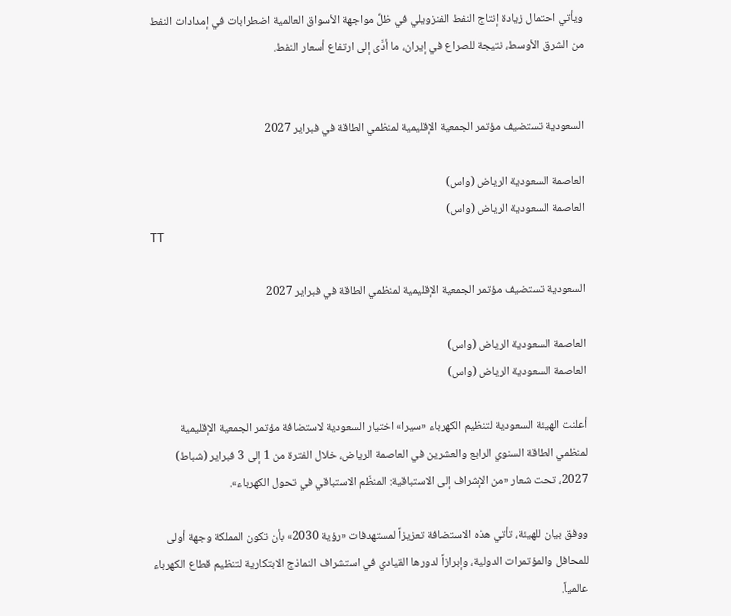ويأتي احتمال زيادة إنتاج النفط الفنزويلي في ظلِّ مواجهة الأسواق العالمية اضطرابات في إمدادات النفط من الشرق الأوسط، نتيجة للصراع في إيران، ما أدَّى إلى ارتفاع أسعار النفط.


السعودية تستضيف مؤتمر الجمعية الإقليمية لمنظمي الطاقة في فبراير 2027

العاصمة السعودية الرياض (واس)
العاصمة السعودية الرياض (واس)
TT

السعودية تستضيف مؤتمر الجمعية الإقليمية لمنظمي الطاقة في فبراير 2027

العاصمة السعودية الرياض (واس)
العاصمة السعودية الرياض (واس)

أعلنت الهيئة السعودية لتنظيم الكهرباء «سيرا» اختيار السعودية لاستضافة مؤتمر الجمعية الإقليمية لمنظمي الطاقة السنوي الرابع والعشرين في العاصمة الرياض، خلال الفترة من 1 إلى 3 فبراير (شباط) 2027، تحت شعار «من الإشراف إلى الاستباقية: المنظّم الاستباقي في تحول الكهرباء».

ووفق بيان للهيئة، تأتي هذه الاستضافة تعزيزاً لمستهدفات «رؤية 2030» بأن تكون المملكة وجهة أولى للمحافل والمؤتمرات الدولية، وإبرازاً لدورها القيادي في استشراف النماذج الابتكارية لتنظيم قطاع الكهرباء عالمياً.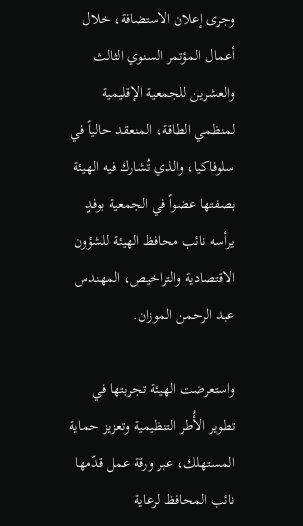وجرى إعلان الاستضافة، خلال أعمال المؤتمر السنوي الثالث والعشرين للجمعية الإقليمية لمنظمي الطاقة، المنعقد حالياً في سلوفاكيا، والذي تُشارك فيه الهيئة بصفتها عضواً في الجمعية بوفدٍ يرأسه نائب محافظ الهيئة للشؤون الاقتصادية والتراخيص، المهندس عبد الرحمن الموزان.

واستعرضت الهيئة تجربتها في تطوير الأُطر التنظيمية وتعزيز حماية المستهلك، عبر ورقة عمل قدّمها نائب المحافظ لرعاية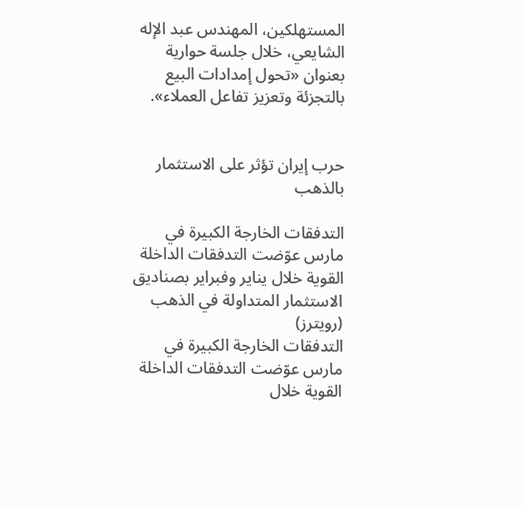المستهلكين، المهندس عبد الإله الشايعي، خلال جلسة حوارية بعنوان «تحول إمدادات البيع بالتجزئة وتعزيز تفاعل العملاء».


حرب إيران تؤثر على الاستثمار بالذهب

التدفقات الخارجة الكبيرة في مارس عوّضت التدفقات الداخلة القوية خلال يناير وفبراير بصناديق الاستثمار المتداولة في الذهب (رويترز)
التدفقات الخارجة الكبيرة في مارس عوّضت التدفقات الداخلة القوية خلال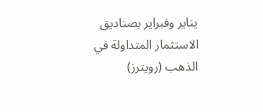يناير وفبراير بصناديق الاستثمار المتداولة في الذهب (رويترز)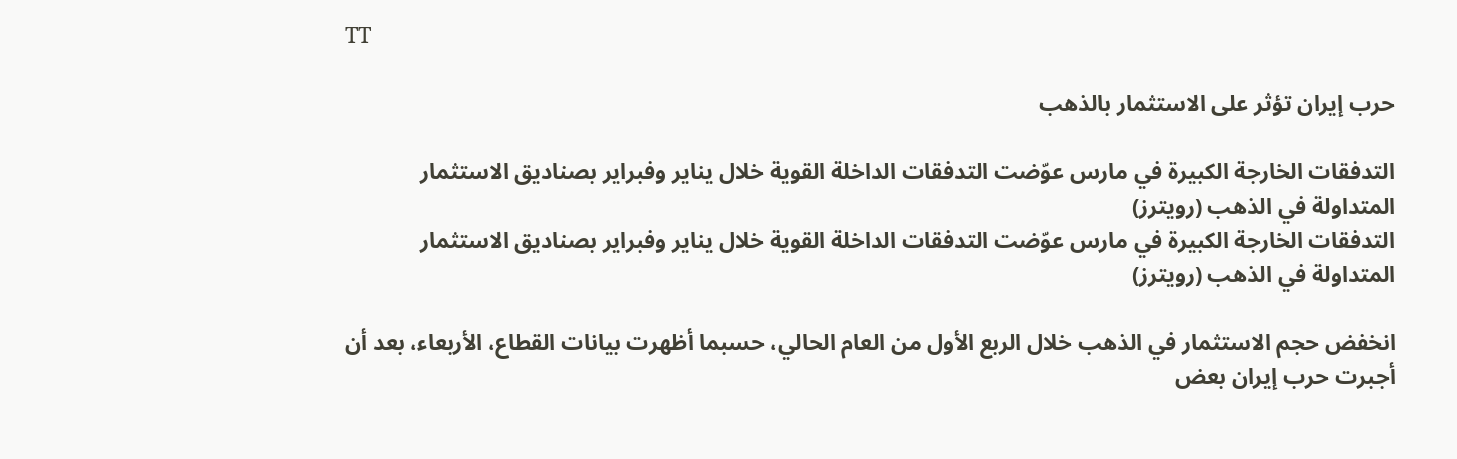TT

حرب إيران تؤثر على الاستثمار بالذهب

التدفقات الخارجة الكبيرة في مارس عوّضت التدفقات الداخلة القوية خلال يناير وفبراير بصناديق الاستثمار المتداولة في الذهب (رويترز)
التدفقات الخارجة الكبيرة في مارس عوّضت التدفقات الداخلة القوية خلال يناير وفبراير بصناديق الاستثمار المتداولة في الذهب (رويترز)

انخفض حجم الاستثمار في الذهب خلال الربع الأول من العام الحالي، حسبما أظهرت بيانات القطاع، الأربعاء، بعد أن أجبرت حرب إيران بعض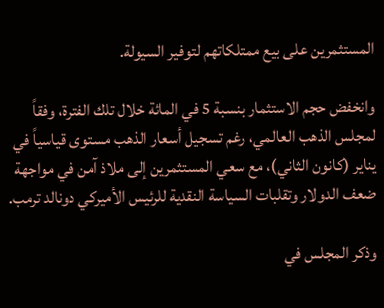المستثمرين على بيع ممتلكاتهم لتوفير السيولة.

وانخفض حجم الاستثمار بنسبة 5 في المائة خلال تلك الفترة، وفقاً لمجلس الذهب العالمي، رغم تسجيل أسعار الذهب مستوى قياسياً في يناير (كانون الثاني)، مع سعي المستثمرين إلى ملاذ آمن في مواجهة ضعف الدولار وتقلبات السياسة النقدية للرئيس الأميركي دونالد ترمب.

وذكر المجلس في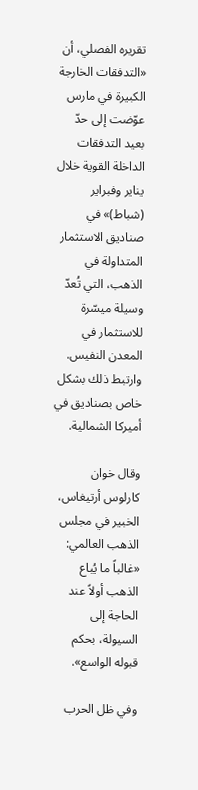تقريره الفصلي، أن «التدفقات الخارجة الكبيرة في مارس عوّضت إلى حدّ بعيد التدفقات الداخلة القوية خلال يناير وفبراير (شباط)» في صناديق الاستثمار المتداولة في الذهب، التي تُعدّ وسيلة ميسّرة للاستثمار في المعدن النفيس. وارتبط ذلك بشكل خاص بصناديق في أميركا الشمالية.

وقال خوان كارلوس أرتيغاس، الخبير في مجلس الذهب العالمي: «غالباً ما يُباع الذهب أولاً عند الحاجة إلى السيولة، بحكم قبوله الواسع».

وفي ظل الحرب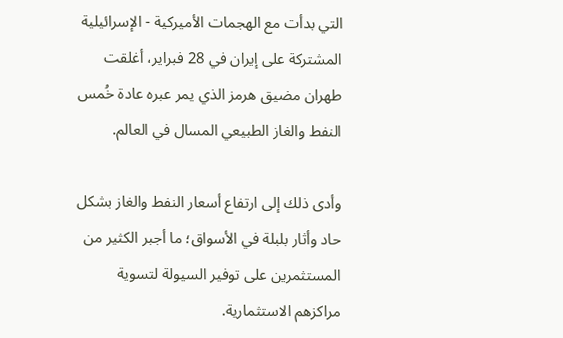التي بدأت مع الهجمات الأميركية - الإسرائيلية المشتركة على إيران في 28 فبراير، أغلقت طهران مضيق هرمز الذي يمر عبره عادة خُمس النفط والغاز الطبيعي المسال في العالم.

وأدى ذلك إلى ارتفاع أسعار النفط والغاز بشكل حاد وأثار بلبلة في الأسواق؛ ما أجبر الكثير من المستثمرين على توفير السيولة لتسوية مراكزهم الاستثمارية.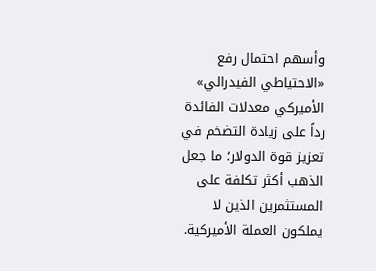وأسهم احتمال رفع «الاحتياطي الفيدرالي» الأميركي معدلات الفائدة رداً على زيادة التضخم في تعزيز قوة الدولار؛ ما جعل الذهب أكثر تكلفة على المستثمرين الذين لا يملكون العملة الأميركية.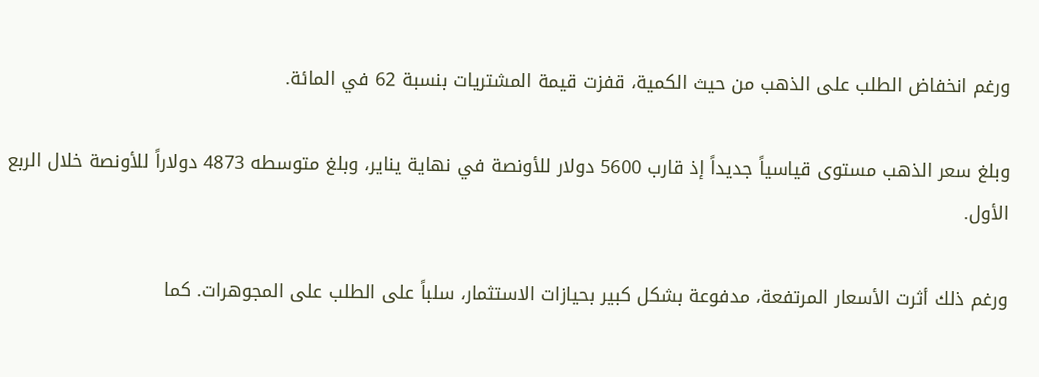ورغم انخفاض الطلب على الذهب من حيث الكمية، قفزت قيمة المشتريات بنسبة 62 في المائة.

وبلغ سعر الذهب مستوى قياسياً جديداً إذ قارب 5600 دولار للأونصة في نهاية يناير، وبلغ متوسطه 4873 دولاراً للأونصة خلال الربع الأول.

ورغم ذلك أثرت الأسعار المرتفعة، مدفوعة بشكل كبير بحيازات الاستثمار، سلباً على الطلب على المجوهرات. كما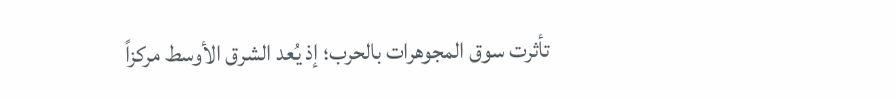تأثرت سوق المجوهرات بالحرب؛ إذ يُعد الشرق الأوسط مركزاً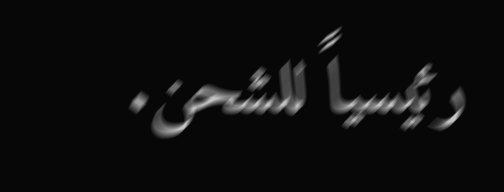رئيسياً للشحن.